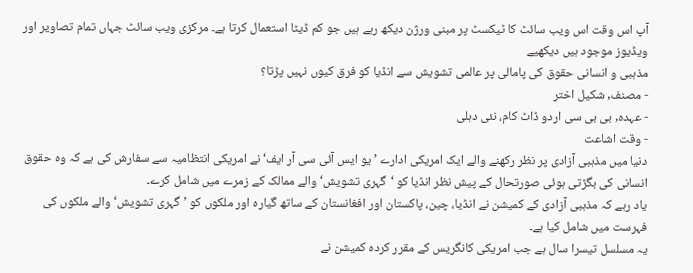آپ اس وقت اس ویب سائٹ کا ٹیکسٹ پر مبنی ورژن دیکھ رہے ہیں جو کم ڈیٹا استعمال کرتا ہے۔ مرکزی ویب سائٹ جہاں تمام تصاویر اور ویڈیوز موجود ہیں دیکھیے
مذہبی و انسانی حقوق کی پامالی پر عالمی تشویش سے انڈیا کو فرق کیوں نہیں پڑتا؟
- مصنف, شکیل اختر
- عہدہ, بی بی سی اردو ڈاٹ کام، نئی دہلی
- وقت اشاعت
دنیا میں مذہبی آزادی پر نظر رکھنے والے ایک امریکی ادارے ’یو ایس آئی سی آر ایف‘ نے امریکی انتظامیہ سے سفارش کی ہے کہ وہ حقوق انسانی کی بگڑتی ہوئی صورتحال کے پیش نظر انڈیا کو ‘گہری تشویش‘ والے ممالک کے زمرے میں شامل کرے۔
یاد رہے کہ مذہبی آزادی کے کمیشن نے انڈیا، چین، پاکستان اور افغانستان کے ساتھ گیارہ اور ملکوں کو ’گہری تشویش‘ والے ملکوں کی فہرست میں شامل کیا ہے۔
یہ مسلسل تیسرا سال ہے جب امریکی کانگریس کے مقرر کردہ کمیشن نے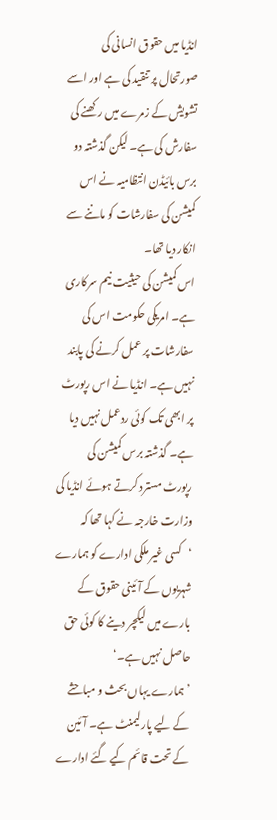انڈیا میں حقوق انسانی کی صورتحال پر تنقید کی ہے اور اسے تشویش کے زمرے میں رکھنے کی سفارش کی ہے۔ لیکن گذشتہ دو برس بائیڈن انتظامیہ نے اس کمیشن کی سفارشات کو ماننے سے انکار دیا تھا۔
اس کمیشن کی حیثیت نیم سرکاری ہے۔ امریکی حکومت اس کی سفارشات پر عمل کرنے کی پابند نہیں ہے۔ انڈیا نے اس رپورٹ پر ابھی تک کوئی ردعمل نہیں دیا ہے۔ گذشتہ برس کمیشن کی رپورٹ مسترد کرتے ہوئے انڈیا کی وزارت خارجہ نے کہا تھا کہ ‘کسی غیر ملکی ادارے کو ہمارے شہریوں کے آئینی حقوق کے بارے میں لیکچر دینے کا کوئی حق حاصل نہیں ہے۔‘
’ہمارے یہاں بحث و مباحثے کے لیے پارلیمنٹ ہے۔ آئین کے تحت قائم کیے گئے ادارے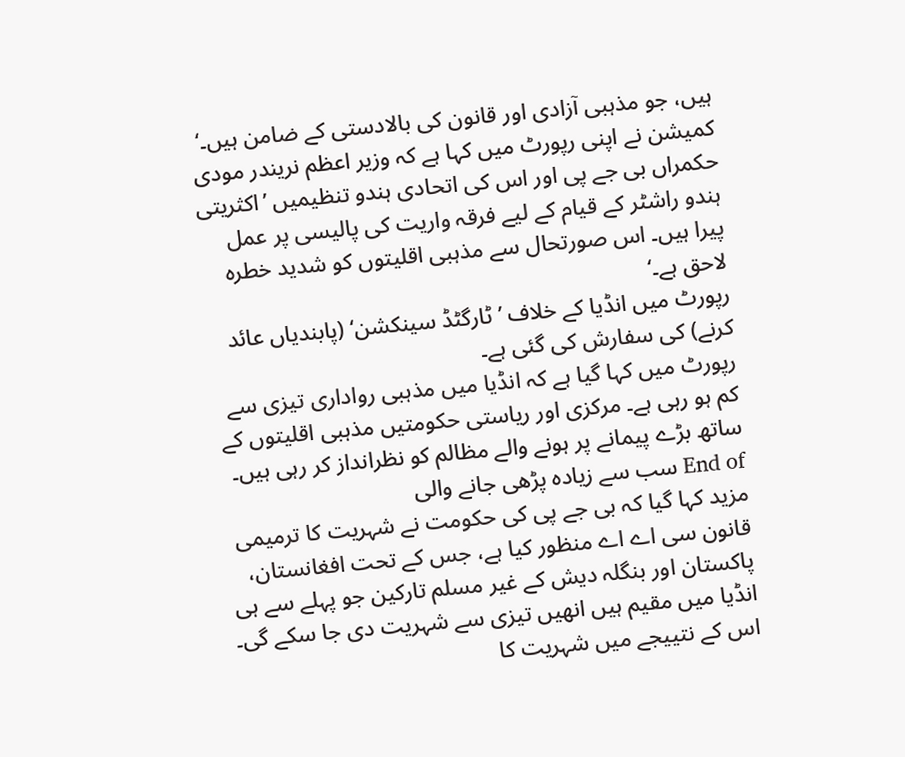ہیں، جو مذہبی آزادی اور قانون کی بالادستی کے ضامن ہیں۔‘
کمیشن نے اپنی رپورٹ میں کہا ہے کہ وزیر اعظم نریندر مودی حکمراں بی جے پی اور اس کی اتحادی ہندو تنظیمیں ’اکثریتی ہندو راشٹر کے قیام کے لیے فرقہ واریت کی پالیسی پر عمل پیرا ہیں۔ اس صورتحال سے مذہبی اقلیتوں کو شدید خطرہ لاحق ہے۔‘
رپورٹ میں انڈیا کے خلاف ’ٹارگٹڈ سینکشن‘ (پابندیاں عائد کرنے) کی سفارش کی گئی ہے۔
رپورٹ میں کہا گیا ہے کہ انڈیا میں مذہبی رواداری تیزی سے کم ہو رہی ہے۔ مرکزی اور ریاستی حکومتیں مذہبی اقلیتوں کے ساتھ بڑے پیمانے پر ہونے والے مظالم کو نظرانداز کر رہی ہیں۔
End of سب سے زیادہ پڑھی جانے والی
مزید کہا گیا کہ بی جے پی کی حکومت نے شہریت کا ترمیمی قانون سی اے اے منظور کیا ہے، جس کے تحت افغانستان، پاکستان اور بنگلہ دیش کے غیر مسلم تارکین جو پہلے سے ہی انڈیا میں مقیم ہیں انھیں تیزی سے شہریت دی جا سکے گی۔ اس کے نتییجے میں شہریت کا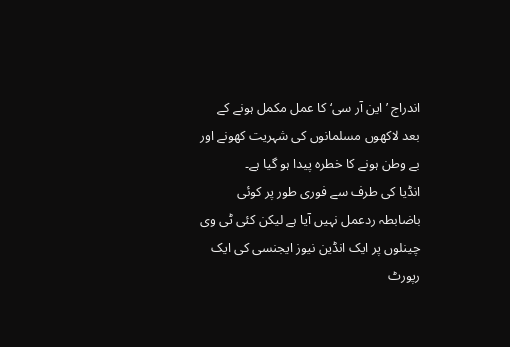اندراج ’این آر سی‘ کا عمل مکمل ہونے کے بعد لاکھوں مسلمانوں کی شہریت کھونے اور بے وطن ہونے کا خطرہ پیدا ہو گیا ہے۔
انڈیا کی طرف سے فوری طور پر کوئی باضابطہ ردعمل نہیں آیا ہے لیکن کئی ٹی وی چینلوں پر ایک انڈین نیوز ایجنسی کی ایک رپورٹ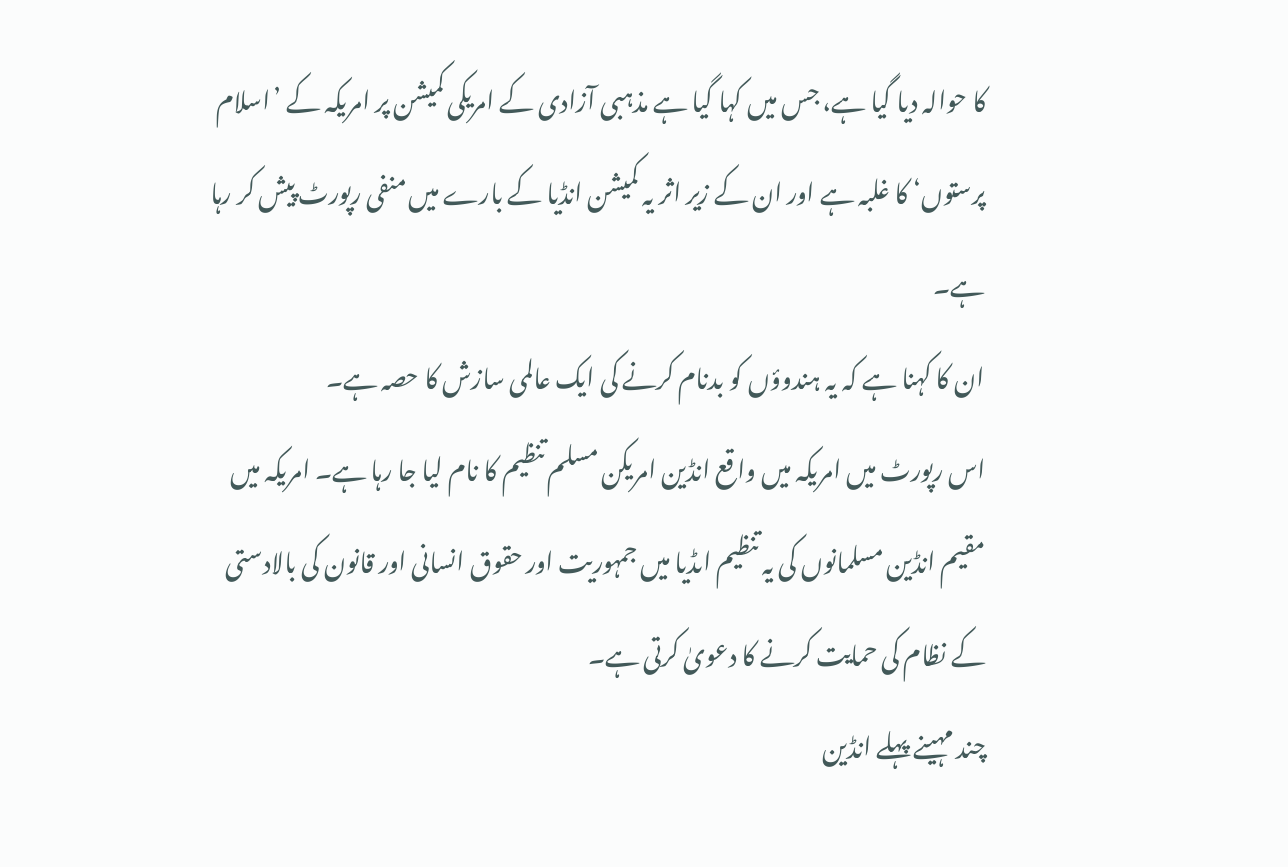کا حوالہ دیا گیا ہے، جس میں کہا گیا ہے مذہبی آزادی کے امریکی کمیشن پر امریکہ کے ’اسلام پرستوں‘ کا غلبہ ہے اور ان کے زیر اثر یہ کمیشن انڈیا کے بارے میں منفی رپورٹ پیش کر رہا ہے۔
ان کا کہنا ہے کہ یہ ہندوؤں کو بدنام کرنے کی ایک عالمی سازش کا حصہ ہے۔
اس رپورٹ میں امریکہ میں واقع انڈین امریکن مسلم تنظیم کا نام لیا جا رہا ہے۔ امریکہ میں مقیم انڈین مسلمانوں کی یہ تنظیم اںڈیا میں جمہوریت اور حقوق انسانی اور قانون کی بالادستی کے نظام کی حمایت کرنے کا دعویٰ کرتی ہے۔
چند مہینے پہلے انڈین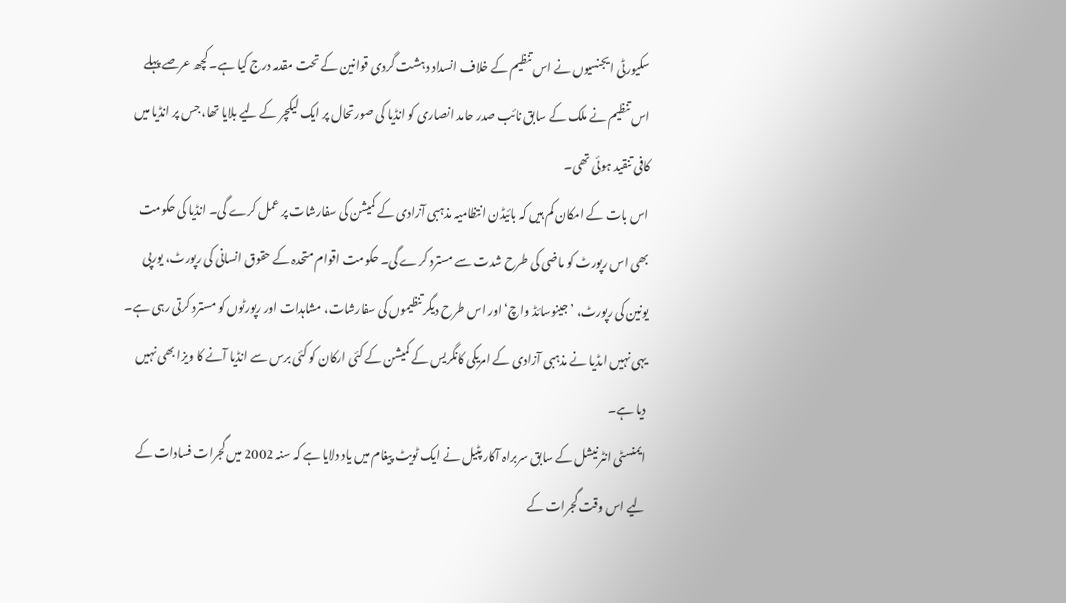سکیورٹی ایجنسیوں نے اس تنظیم کے خلاف انسداد دہشت گردی قوانین کے تحت مقدمہ درج کیا ہے۔ کچھ عرصے پہلے اس تنظیم نے ملک کے سابق نائب صدر حامد انصاری کو انڈیا کی صورتحال پر ایک لیکچر کے لیے بلایا تھا، جس پر انڈیا میں کافی تنقید ہوئی تھی۔
اس بات کے امکان کم ہیں کہ بائیڈن انتظامیہ مذہبی آزادی کے کمیشن کی سفارشات پر عمل کرے گی۔ انڈیا کی حکومت بھی اس رپورٹ کو ماضی کی طرح شدت سے مسترد کرے گی۔ حکومت اقوام متحدہ کے حقوق انسانی کی رپورٹ، یورپی یونین کی رپورٹ، ’جینوسائڈ واچ‘ اور اس طرح دیگر تنظیموں کی سفارشات، مشاہدات اور رپورٹوں کو مسترد کرتی رہی ہے۔
یہی نہیں اںڈیا نے مذہبی آزادی کے امریکی کانگریس کے کمیشن کے کئی ارکان کو کئی برس سے انڈیا آنے کا ویزا بھی نہیں دیا ہے۔
ایمنسٹی انٹرنیشل کے سابق سربراہ آکار پٹیل نے ایک ٹویٹ پیغام میں یاد دلایا ہے کہ سنہ 2002 میں گجرات فسادات کے لیے اس وقت گجرات کے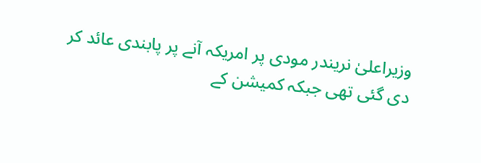وزیراعلیٰ نریندر مودی پر امریکہ آنے پر پابندی عائد کر دی گئی تھی جبکہ کمیشن کے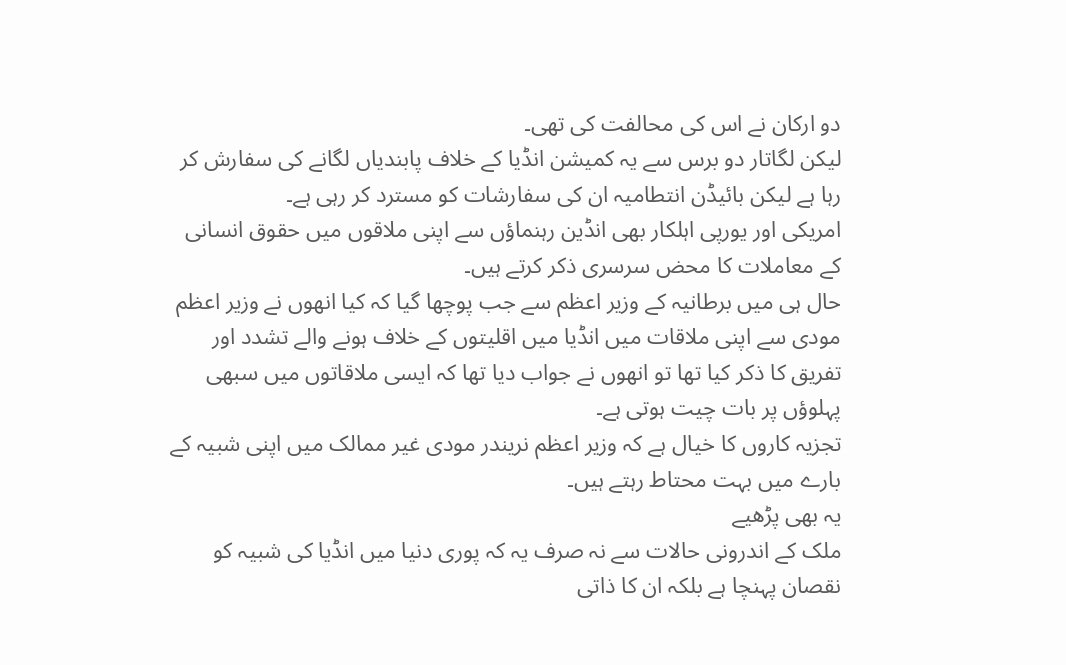دو ارکان نے اس کی محالفت کی تھی۔
لیکن لگاتار دو برس سے یہ کمیشن انڈیا کے خلاف پابندیاں لگانے کی سفارش کر رہا ہے لیکن بائیڈن انتطامیہ ان کی سفارشات کو مسترد کر رہی ہے۔
امریکی اور یورپی اہلکار بھی انڈین رہنماؤں سے اپنی ملاقوں میں حقوق انسانی کے معاملات کا محض سرسری ذکر کرتے ہیں۔
حال ہی میں برطانیہ کے وزیر اعظم سے جب پوچھا گیا کہ کیا انھوں نے وزیر اعظم مودی سے اپنی ملاقات میں انڈیا میں اقلیتوں کے خلاف ہونے والے تشدد اور تفریق کا ذکر کیا تھا تو انھوں نے جواب دیا تھا کہ ایسی ملاقاتوں میں سبھی پہلوؤں پر بات چیت ہوتی ہے۔
تجزیہ کاروں کا خیال ہے کہ وزیر اعظم نریندر مودی غیر ممالک میں اپنی شبیہ کے بارے میں بہت محتاط رہتے ہیں۔
یہ بھی پڑھیے
ملک کے اندرونی حالات سے نہ صرف یہ کہ پوری دنیا میں انڈیا کی شبیہ کو نقصان پہنچا ہے بلکہ ان کا ذاتی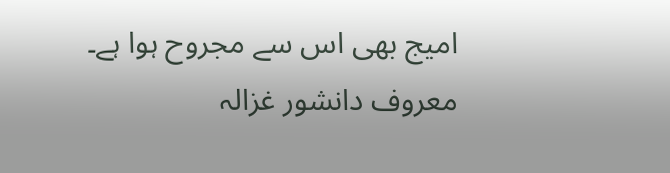امیج بھی اس سے مجروح ہوا ہے۔ معروف دانشور غزالہ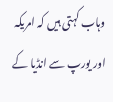وہاب کہتی ہیں کہ امریکہ اور یورپ سے انڈیا کے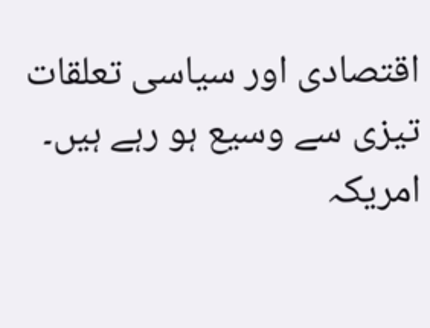اقتصادی اور سیاسی تعلقات تیزی سے وسیع ہو رہے ہیں۔
امریکہ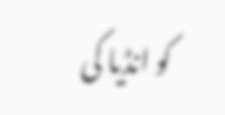کو انڈیا کی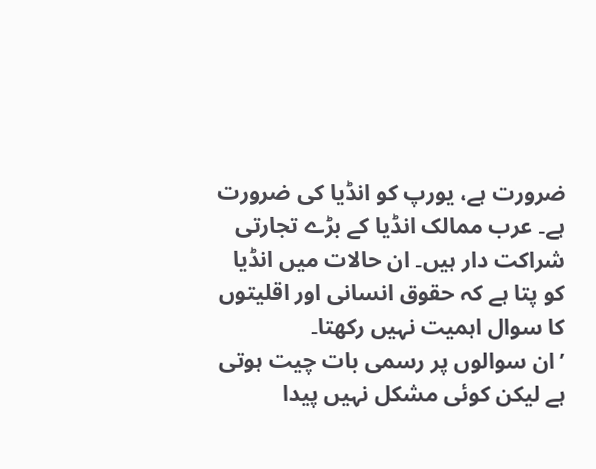ضرورت ہے، یورپ کو انڈیا کی ضرورت ہے۔ عرب ممالک انڈیا کے بڑے تجارتی شراکت دار ہیں۔ ان حالات میں انڈیا کو پتا ہے کہ حقوق انسانی اور اقلیتوں کا سوال اہمیت نہیں رکھتا۔
’ان سوالوں پر رسمی بات چیت ہوتی ہے لیکن کوئی مشکل نہیں پیدا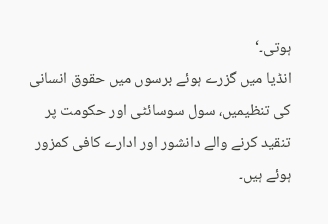ہوتی۔‘
انڈیا میں گزرے ہوئے برسوں میں حقوق انسانی کی تنظیمیں، سول سوسائٹی اور حکومت پر تنقید کرنے والے دانشور اور ادارے کافی کمزور ہوئے ہیں۔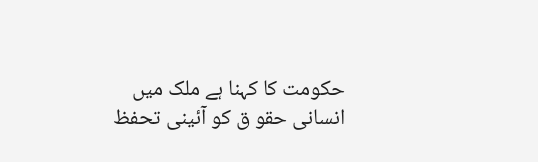حکومت کا کہنا ہے ملک میں انسانی حقو ق کو آئینی تحفظ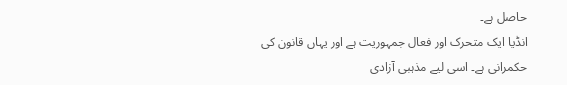حاصل ہے۔
انڈیا ایک متحرک اور فعال جمہوریت ہے اور یہاں قانون کی حکمرانی ہے۔ اسی لیے مذہبی آزادی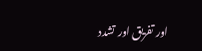اور تفریق اور تشدد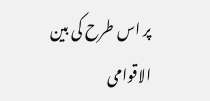پر اس طرح کی بین الاقوامی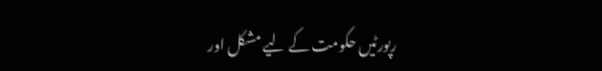رپورٹیں حکومت کے لیے مشکل اور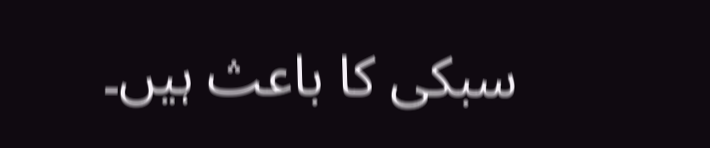سبکی کا باعث ہیں۔